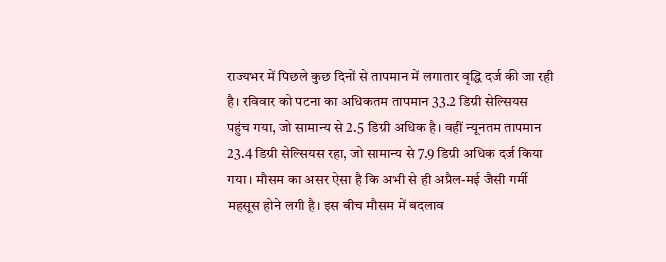राज्यभर में पिछले कुछ दिनों से तापमान में लगातार वृद्धि दर्ज की जा रही है। रविवार को पटना का अधिकतम तापमान 33.2 डिग्री सेल्सियस पहुंच गया, जो सामान्य से 2.5 डिग्री अधिक है। वहीं न्यूनतम तापमान 23.4 डिग्री सेल्सियस रहा, जो सामान्य से 7.9 डिग्री अधिक दर्ज किया गया। मौसम का असर ऐसा है कि अभी से ही अप्रैल-मई जैसी गर्मी महसूस होने लगी है। इस बीच मौसम में बदलाव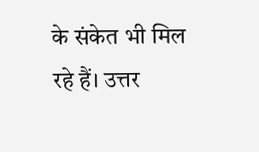के संकेत भी मिल रहे हैं। उत्तर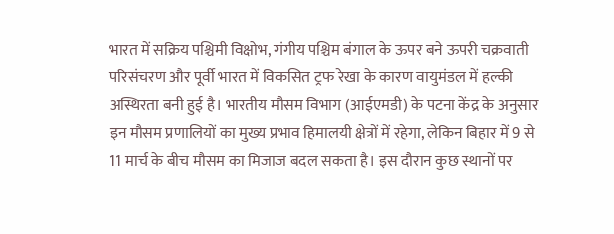भारत में सक्रिय पश्चिमी विक्षोभ, गंगीय पश्चिम बंगाल के ऊपर बने ऊपरी चक्रवाती परिसंचरण और पूर्वी भारत में विकसित ट्रफ रेखा के कारण वायुमंडल में हल्की अस्थिरता बनी हुई है। भारतीय मौसम विभाग (आईएमडी) के पटना केंद्र के अनुसार इन मौसम प्रणालियों का मुख्य प्रभाव हिमालयी क्षेत्रों में रहेगा, लेकिन बिहार में 9 से 11 मार्च के बीच मौसम का मिजाज बदल सकता है। इस दौरान कुछ स्थानों पर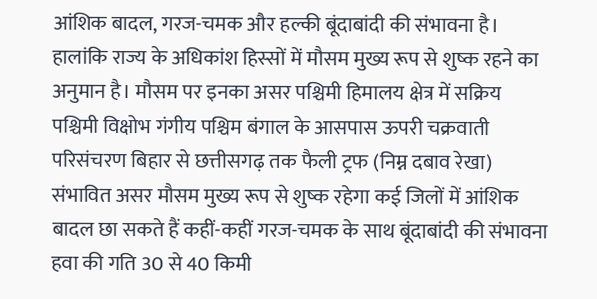आंशिक बादल, गरज-चमक और हल्की बूंदाबांदी की संभावना है। हालांकि राज्य के अधिकांश हिस्सों में मौसम मुख्य रूप से शुष्क रहने का अनुमान है। मौसम पर इनका असर पश्चिमी हिमालय क्षेत्र में सक्रिय पश्चिमी विक्षोभ गंगीय पश्चिम बंगाल के आसपास ऊपरी चक्रवाती परिसंचरण बिहार से छत्तीसगढ़ तक फैली ट्रफ (निम्न दबाव रेखा) संभावित असर मौसम मुख्य रूप से शुष्क रहेगा कई जिलों में आंशिक बादल छा सकते हैं कहीं-कहीं गरज-चमक के साथ बूंदाबांदी की संभावना हवा की गति 30 से 40 किमी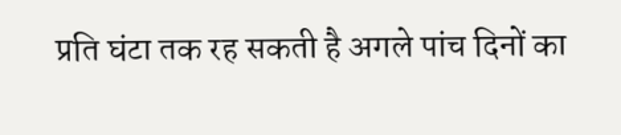प्रति घंटा तक रह सकती है अगले पांच दिनों का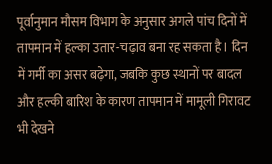पूर्वानुमान मौसम विभाग के अनुसार अगले पांच दिनों में तापमान में हल्का उतार-चढ़ाव बना रह सकता है। दिन में गर्मी का असर बढ़ेगा, जबकि कुछ स्थानों पर बादल और हल्की बारिश के कारण तापमान में मामूली गिरावट भी देखने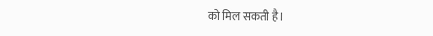को मिल सकती है।